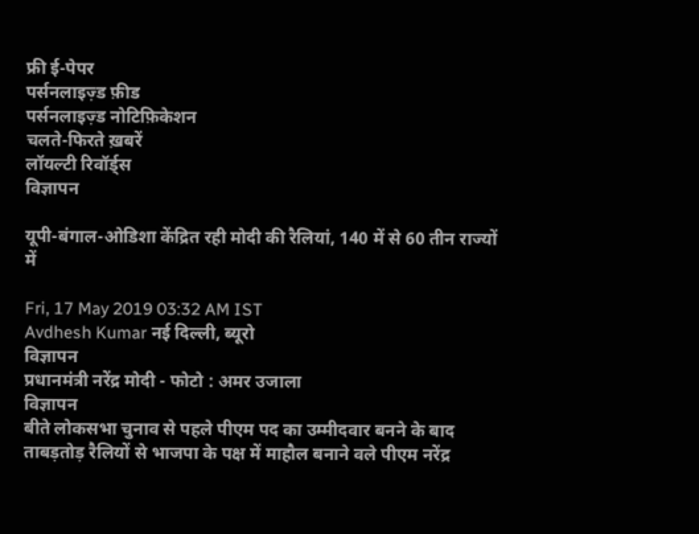फ्री ई-पेपर
पर्सनलाइज़्ड फ़ीड
पर्सनलाइज़्ड नोटिफ़िकेशन
चलते-फिरते ख़बरें
लॉयल्टी रिवॉर्ड्स
विज्ञापन

यूपी-बंगाल-ओडिशा केंद्रित रही मोदी की रैलियां, 140 में से 60 तीन राज्यों में

Fri, 17 May 2019 03:32 AM IST
Avdhesh Kumar नई दिल्ली, ब्यूरो
विज्ञापन
प्रधानमंत्री नरेंद्र मोदी - फोटो : अमर उजाला
विज्ञापन
बीते लोकसभा चुनाव से पहले पीएम पद का उम्मीदवार बनने के बाद ताबड़तोड़ रैलियों से भाजपा के पक्ष में माहौल बनाने वले पीएम नरेंद्र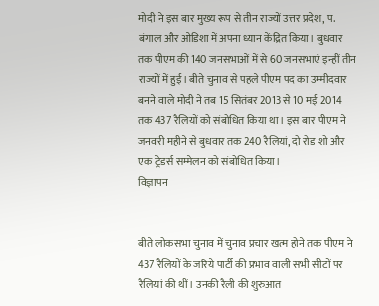मोदी ने इस बार मुख्य रूप से तीन राज्यों उत्तर प्रदेश, प. बंगाल और ओडिशा में अपना ध्यान केंद्रित किया। बुधवार तक पीएम की 140 जनसभाओं में से 60 जनसभाएं इन्हीं तीन राज्यों में हुई। बीते चुनाव से पहले पीएम पद का उम्मीदवार बनने वाले मोदी ने तब 15 सितंबर 2013 से 10 मई 2014 तक 437 रैलियों को संबोधित किया था। इस बार पीएम ने जनवरी महीने से बुधवार तक 240 रैलियां, दो रोड शो और एक ट्रेडर्स सम्मेलन को संबोधित किया।
विज्ञापन


बीते लोकसभा चुनाव में चुनाव प्रचार खत्म होने तक पीएम ने 437 रैलियों के जरिये पार्टी की प्रभाव वाली सभी सीटों पर रैलियां की थीं। उनकी रैली की शुरुआत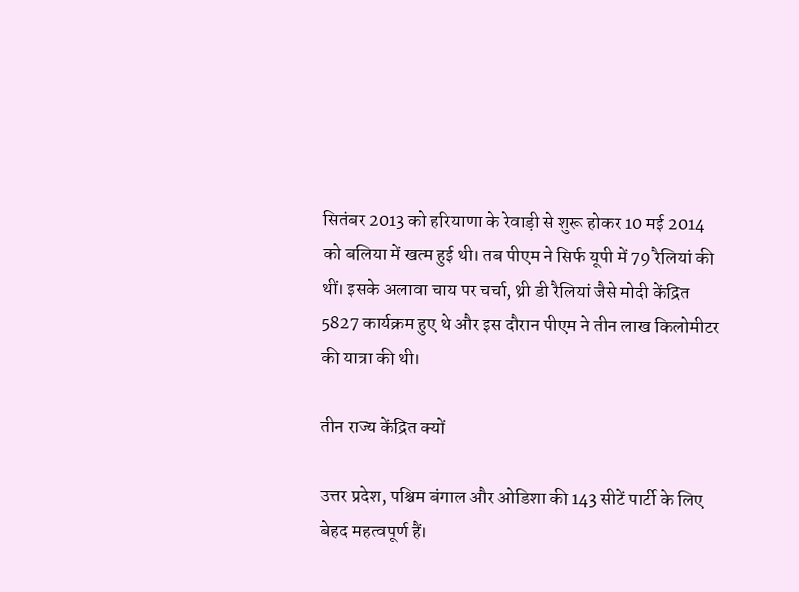सितंबर 2013 को हरियाणा के रेवाड़ी से शुरू होकर 10 मई 2014 को बलिया में खत्म हुई थी। तब पीएम ने सिर्फ यूपी में 79 रैलियां की थीं। इसके अलावा चाय पर चर्चा, थ्री डी रैलियां जैसे मोदी केंद्रित 5827 कार्यक्रम हुए थे और इस दौरान पीएम ने तीन लाख किलोमीटर की यात्रा की थी।

तीन राज्य केंद्रित क्यों

उत्तर प्रदेश, पश्चिम बंगाल और ओडिशा की 143 सीटें पार्टी के लिए बेहद महत्वपूर्ण हैं।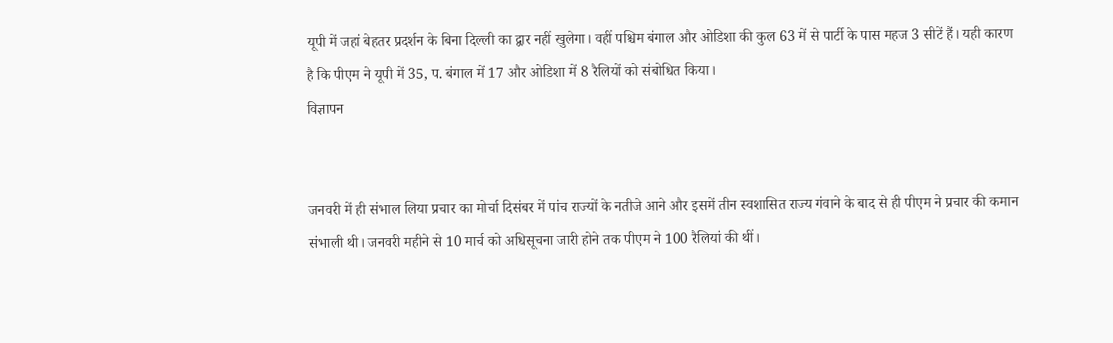यूपी में जहां बेहतर प्रदर्शन के बिना दिल्ली का द्वार नहीं खुलेगा। वहीं पश्चिम बंगाल और ओडिशा की कुल 63 में से पार्टी के पास महज 3 सीटें हैं। यही कारण है कि पीएम ने यूपी में 35, प. बंगाल में 17 और ओडिशा में 8 रैलियों को संबोधित किया।
विज्ञापन


जनवरी में ही संभाल लिया प्रचार का मोर्चा दिसंबर में पांच राज्यों के नतीजे आने और इसमें तीन स्वशासित राज्य गंवाने के बाद से ही पीएम ने प्रचार की कमान संभाली थी। जनवरी महीने से 10 मार्च को अधिसूचना जारी होने तक पीएम ने 100 रैलियां की थीं।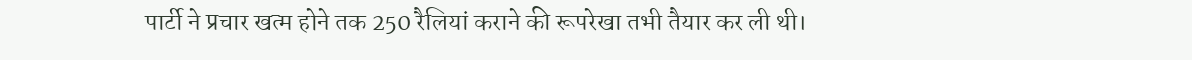पार्टी ने प्रचार खत्म होने तक 250 रैलियां कराने की रूपरेखा तभी तैयार कर ली थी।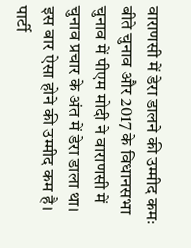वाराणसी में डेरा डालने की उम्मीद कमः बीते चुनाव और 2017 के विधानसभा चुनाव में पीएम मोदी ने वाराणसी में चुनाव प्रचार के अंत में डेरा डाला था। इस बार ऐसा होने की उम्मीद कम है। पार्टी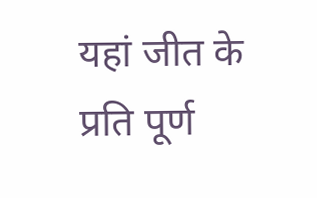यहां जीत के प्रति पूर्ण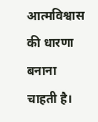आत्मविश्वास की धारणा बनाना चाहती है।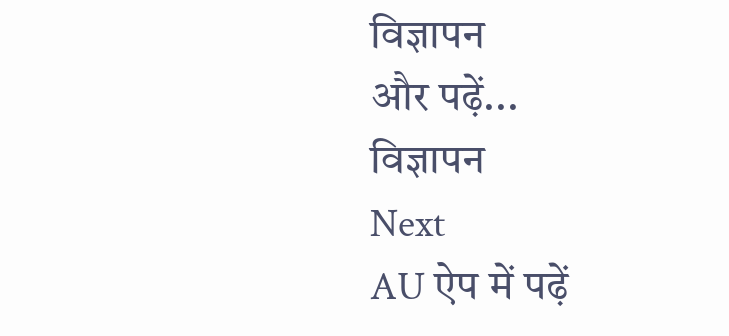विज्ञापन
और पढ़ें...
विज्ञापन
Next
AU ऐप में पढ़ें